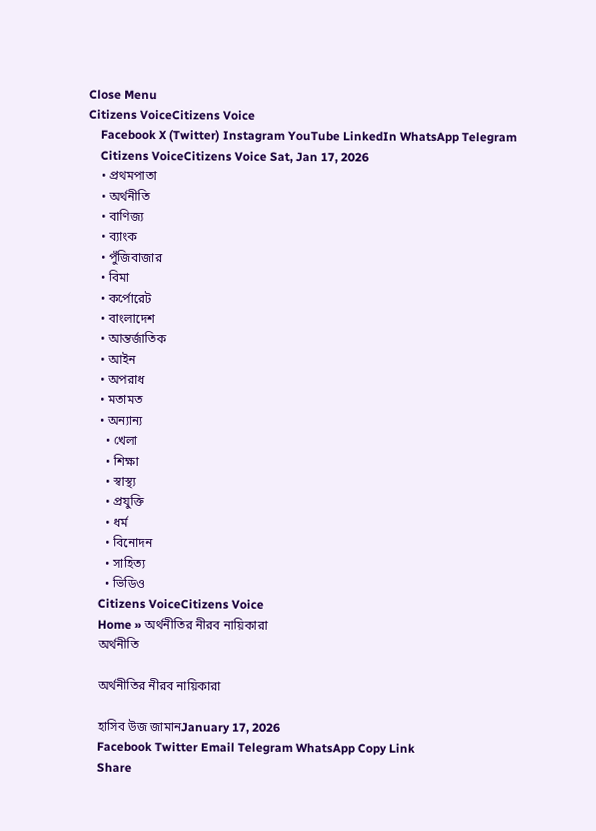Close Menu
Citizens VoiceCitizens Voice
    Facebook X (Twitter) Instagram YouTube LinkedIn WhatsApp Telegram
    Citizens VoiceCitizens Voice Sat, Jan 17, 2026
    • প্রথমপাতা
    • অর্থনীতি
    • বাণিজ্য
    • ব্যাংক
    • পুঁজিবাজার
    • বিমা
    • কর্পোরেট
    • বাংলাদেশ
    • আন্তর্জাতিক
    • আইন
    • অপরাধ
    • মতামত
    • অন্যান্য
      • খেলা
      • শিক্ষা
      • স্বাস্থ্য
      • প্রযুক্তি
      • ধর্ম
      • বিনোদন
      • সাহিত্য
      • ভিডিও
    Citizens VoiceCitizens Voice
    Home » অর্থনীতির নীরব নায়িকারা
    অর্থনীতি

    অর্থনীতির নীরব নায়িকারা

    হাসিব উজ জামানJanuary 17, 2026
    Facebook Twitter Email Telegram WhatsApp Copy Link
    Share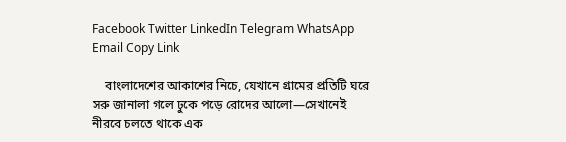Facebook Twitter LinkedIn Telegram WhatsApp Email Copy Link

    বাংলাদেশের আকাশের নিচে, যেখানে গ্রামের প্রতিটি ঘরে সরু জানালা গলে ঢুকে পড়ে রোদের আলো—সেখানেই নীরবে চলতে থাকে এক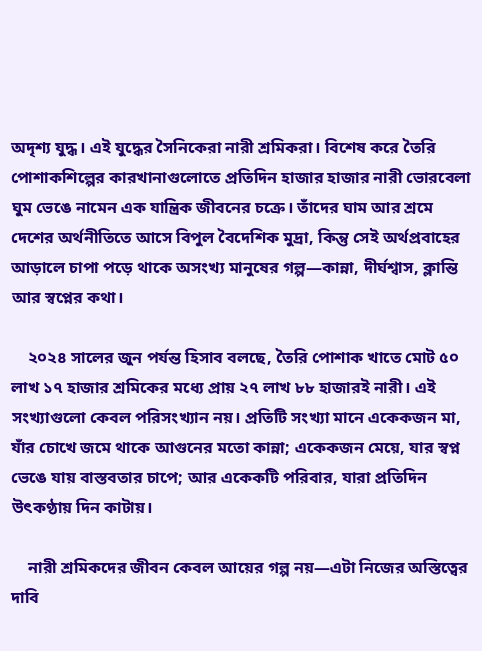অদৃশ্য যুদ্ধ। এই যুদ্ধের সৈনিকেরা নারী শ্রমিকরা। বিশেষ করে তৈরি পোশাকশিল্পের কারখানাগুলোতে প্রতিদিন হাজার হাজার নারী ভোরবেলা ঘুম ভেঙে নামেন এক যান্ত্রিক জীবনের চক্রে। তাঁদের ঘাম আর শ্রমে দেশের অর্থনীতিতে আসে বিপুল বৈদেশিক মুদ্রা, কিন্তু সেই অর্থপ্রবাহের আড়ালে চাপা পড়ে থাকে অসংখ্য মানুষের গল্প—কান্না, দীর্ঘশ্বাস, ক্লান্তি আর স্বপ্নের কথা।

    ২০২৪ সালের জুন পর্যন্ত হিসাব বলছে, তৈরি পোশাক খাতে মোট ৫০ লাখ ১৭ হাজার শ্রমিকের মধ্যে প্রায় ২৭ লাখ ৮৮ হাজারই নারী। এই সংখ্যাগুলো কেবল পরিসংখ্যান নয়। প্রতিটি সংখ্যা মানে একেকজন মা, যাঁর চোখে জমে থাকে আগুনের মতো কান্না; একেকজন মেয়ে, যার স্বপ্ন ভেঙে যায় বাস্তবতার চাপে; আর একেকটি পরিবার, যারা প্রতিদিন উৎকণ্ঠায় দিন কাটায়।

    নারী শ্রমিকদের জীবন কেবল আয়ের গল্প নয়—এটা নিজের অস্তিত্বের দাবি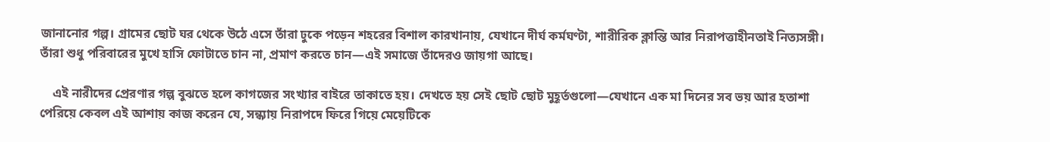জানানোর গল্প। গ্রামের ছোট ঘর থেকে উঠে এসে তাঁরা ঢুকে পড়েন শহরের বিশাল কারখানায়, যেখানে দীর্ঘ কর্মঘণ্টা, শারীরিক ক্লান্তি আর নিরাপত্তাহীনতাই নিত্যসঙ্গী। তাঁরা শুধু পরিবারের মুখে হাসি ফোটাতে চান না, প্রমাণ করতে চান—এই সমাজে তাঁদেরও জায়গা আছে।

    এই নারীদের প্রেরণার গল্প বুঝতে হলে কাগজের সংখ্যার বাইরে তাকাতে হয়। দেখতে হয় সেই ছোট ছোট মুহূর্তগুলো—যেখানে এক মা দিনের সব ভয় আর হতাশা পেরিয়ে কেবল এই আশায় কাজ করেন যে, সন্ধ্যায় নিরাপদে ফিরে গিয়ে মেয়েটিকে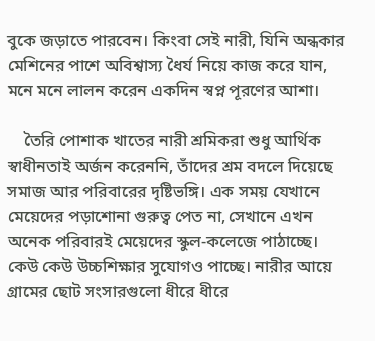বুকে জড়াতে পারবেন। কিংবা সেই নারী, যিনি অন্ধকার মেশিনের পাশে অবিশ্বাস্য ধৈর্য নিয়ে কাজ করে যান, মনে মনে লালন করেন একদিন স্বপ্ন পূরণের আশা।

    তৈরি পোশাক খাতের নারী শ্রমিকরা শুধু আর্থিক স্বাধীনতাই অর্জন করেননি, তাঁদের শ্রম বদলে দিয়েছে সমাজ আর পরিবারের দৃষ্টিভঙ্গি। এক সময় যেখানে মেয়েদের পড়াশোনা গুরুত্ব পেত না, সেখানে এখন অনেক পরিবারই মেয়েদের স্কুল-কলেজে পাঠাচ্ছে। কেউ কেউ উচ্চশিক্ষার সুযোগও পাচ্ছে। নারীর আয়ে গ্রামের ছোট সংসারগুলো ধীরে ধীরে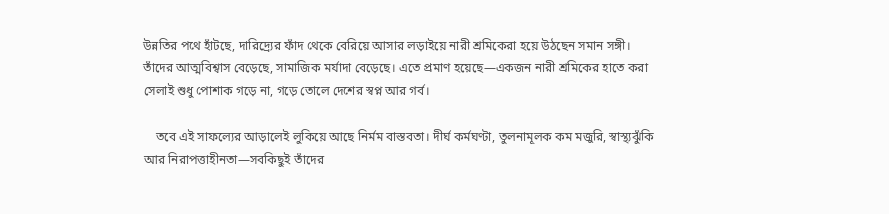উন্নতির পথে হাঁটছে, দারিদ্র্যের ফাঁদ থেকে বেরিয়ে আসার লড়াইয়ে নারী শ্রমিকেরা হয়ে উঠছেন সমান সঙ্গী। তাঁদের আত্মবিশ্বাস বেড়েছে, সামাজিক মর্যাদা বেড়েছে। এতে প্রমাণ হয়েছে—একজন নারী শ্রমিকের হাতে করা সেলাই শুধু পোশাক গড়ে না, গড়ে তোলে দেশের স্বপ্ন আর গর্ব।

    তবে এই সাফল্যের আড়ালেই লুকিয়ে আছে নির্মম বাস্তবতা। দীর্ঘ কর্মঘণ্টা, তুলনামূলক কম মজুরি, স্বাস্থ্যঝুঁকি আর নিরাপত্তাহীনতা—সবকিছুই তাঁদের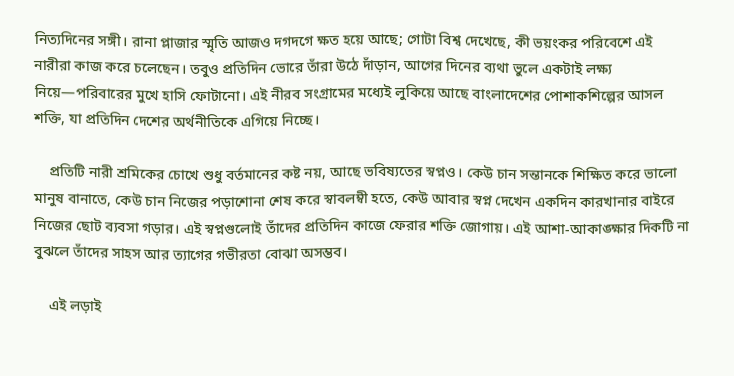নিত্যদিনের সঙ্গী। রানা প্লাজার স্মৃতি আজও দগদগে ক্ষত হয়ে আছে; গোটা বিশ্ব দেখেছে, কী ভয়ংকর পরিবেশে এই নারীরা কাজ করে চলেছেন। তবুও প্রতিদিন ভোরে তাঁরা উঠে দাঁড়ান, আগের দিনের ব্যথা ভুলে একটাই লক্ষ্য নিয়ে—পরিবারের মুখে হাসি ফোটানো। এই নীরব সংগ্রামের মধ্যেই লুকিয়ে আছে বাংলাদেশের পোশাকশিল্পের আসল শক্তি, যা প্রতিদিন দেশের অর্থনীতিকে এগিয়ে নিচ্ছে।

    প্রতিটি নারী শ্রমিকের চোখে শুধু বর্তমানের কষ্ট নয়, আছে ভবিষ্যতের স্বপ্নও। কেউ চান সন্তানকে শিক্ষিত করে ভালো মানুষ বানাতে, কেউ চান নিজের পড়াশোনা শেষ করে স্বাবলম্বী হতে, কেউ আবার স্বপ্ন দেখেন একদিন কারখানার বাইরে নিজের ছোট ব্যবসা গড়ার। এই স্বপ্নগুলোই তাঁদের প্রতিদিন কাজে ফেরার শক্তি জোগায়। এই আশা-আকাঙ্ক্ষার দিকটি না বুঝলে তাঁদের সাহস আর ত্যাগের গভীরতা বোঝা অসম্ভব।

    এই লড়াই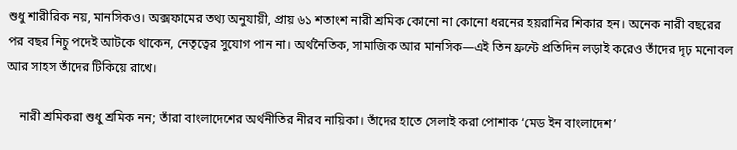শুধু শারীরিক নয়, মানসিকও। অক্সফামের তথ্য অনুযায়ী, প্রায় ৬১ শতাংশ নারী শ্রমিক কোনো না কোনো ধরনের হয়রানির শিকার হন। অনেক নারী বছরের পর বছর নিচু পদেই আটকে থাকেন, নেতৃত্বের সুযোগ পান না। অর্থনৈতিক, সামাজিক আর মানসিক—এই তিন ফ্রন্টে প্রতিদিন লড়াই করেও তাঁদের দৃঢ় মনোবল আর সাহস তাঁদের টিকিয়ে রাখে।

    নারী শ্রমিকরা শুধু শ্রমিক নন; তাঁরা বাংলাদেশের অর্থনীতির নীরব নায়িকা। তাঁদের হাতে সেলাই করা পোশাক ‘মেড ইন বাংলাদেশ’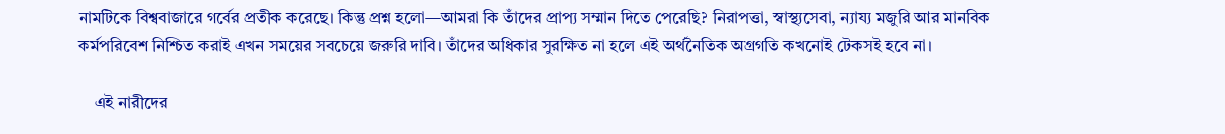নামটিকে বিশ্ববাজারে গর্বের প্রতীক করেছে। কিন্তু প্রশ্ন হলো—আমরা কি তাঁদের প্রাপ্য সম্মান দিতে পেরেছি? নিরাপত্তা, স্বাস্থ্যসেবা, ন্যায্য মজুরি আর মানবিক কর্মপরিবেশ নিশ্চিত করাই এখন সময়ের সবচেয়ে জরুরি দাবি। তাঁদের অধিকার সুরক্ষিত না হলে এই অর্থনৈতিক অগ্রগতি কখনোই টেকসই হবে না।

    এই নারীদের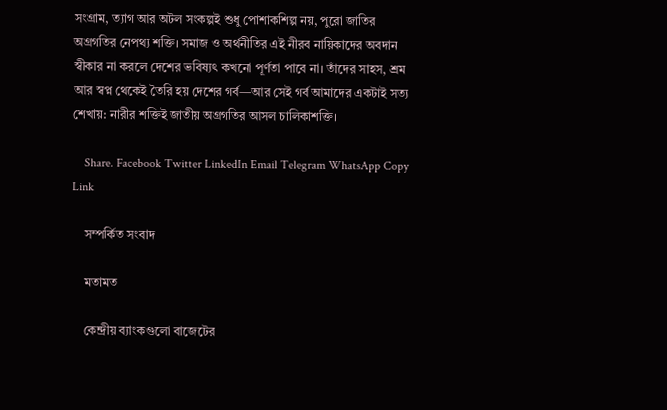সংগ্রাম, ত্যাগ আর অটল সংকল্পই শুধু পোশাকশিল্প নয়, পুরো জাতির অগ্রগতির নেপথ্য শক্তি। সমাজ ও অর্থনীতির এই নীরব নায়িকাদের অবদান স্বীকার না করলে দেশের ভবিষ্যৎ কখনো পূর্ণতা পাবে না। তাঁদের সাহস, শ্রম আর স্বপ্ন থেকেই তৈরি হয় দেশের গর্ব—আর সেই গর্ব আমাদের একটাই সত্য শেখায়: নারীর শক্তিই জাতীয় অগ্রগতির আসল চালিকাশক্তি।

    Share. Facebook Twitter LinkedIn Email Telegram WhatsApp Copy Link

    সম্পর্কিত সংবাদ

    মতামত

    কেন্দ্রীয় ব্যাংকগুলো বাজেটের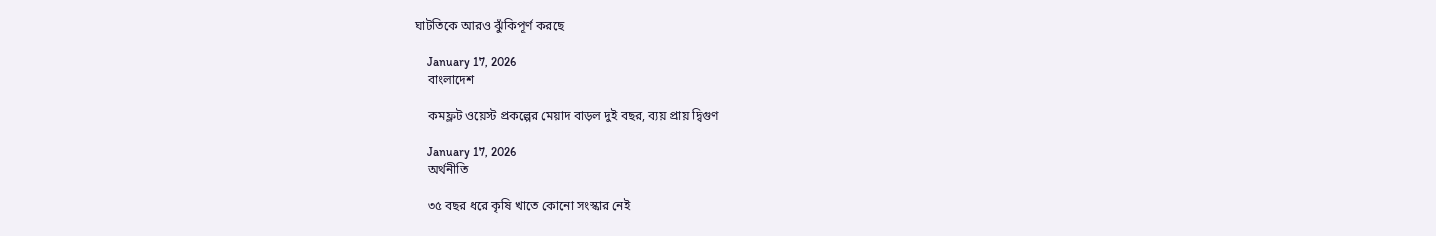ঘাটতিকে আরও ঝুঁকিপূর্ণ করছে

    January 17, 2026
    বাংলাদেশ

    কমফ্লট ওয়েস্ট প্রকল্পের মেয়াদ বাড়ল দুই বছর, ব্যয় প্রায় দ্বিগুণ

    January 17, 2026
    অর্থনীতি

    ৩৫ বছর ধরে কৃষি খাতে কোনো সংস্কার নেই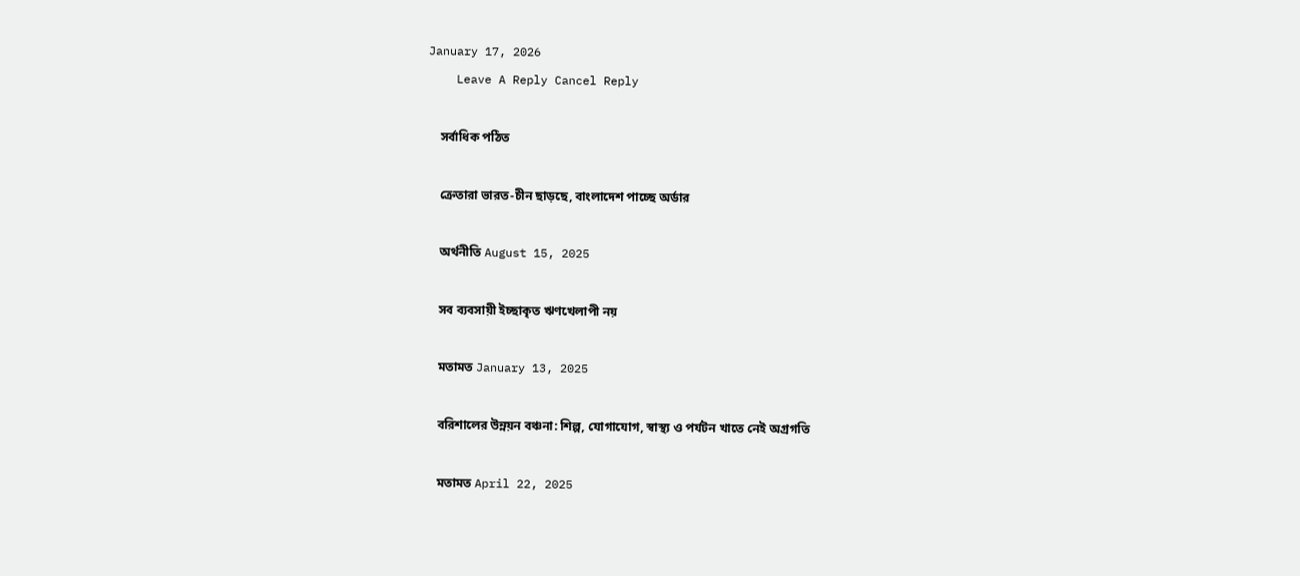January 17, 2026
    Leave A Reply Cancel Reply

    সর্বাধিক পঠিত

    ক্রেতারা ভারত-চীন ছাড়ছে, বাংলাদেশ পাচ্ছে অর্ডার

    অর্থনীতি August 15, 2025

    সব ব্যবসায়ী ইচ্ছাকৃত ঋণখেলাপী নয়

    মতামত January 13, 2025

    বরিশালের উন্নয়ন বঞ্চনা: শিল্প, যোগাযোগ, স্বাস্থ্য ও পর্যটন খাতে নেই অগ্রগতি

    মতামত April 22, 2025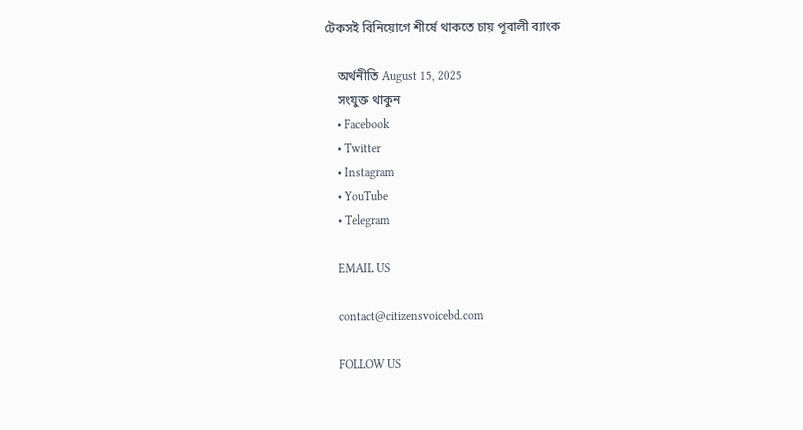টেকসই বিনিয়োগে শীর্ষে থাকতে চায় পূবালী ব্যাংক

    অর্থনীতি August 15, 2025
    সংযুক্ত থাকুন
    • Facebook
    • Twitter
    • Instagram
    • YouTube
    • Telegram

    EMAIL US

    contact@citizensvoicebd.com

    FOLLOW US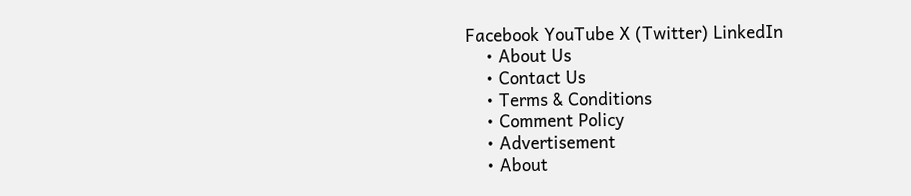Facebook YouTube X (Twitter) LinkedIn
    • About Us
    • Contact Us
    • Terms & Conditions
    • Comment Policy
    • Advertisement
    • About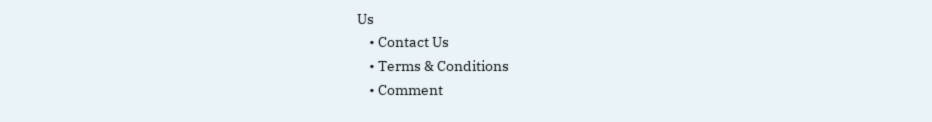Us
    • Contact Us
    • Terms & Conditions
    • Comment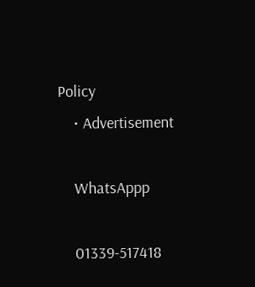Policy
    • Advertisement

    WhatsAppp

    01339-517418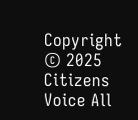Copyright © 2025 Citizens Voice All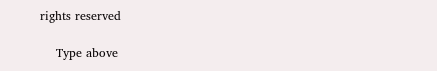rights reserved

    Type above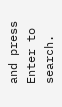and press Enter to search.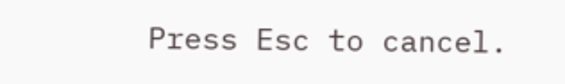Press Esc to cancel.